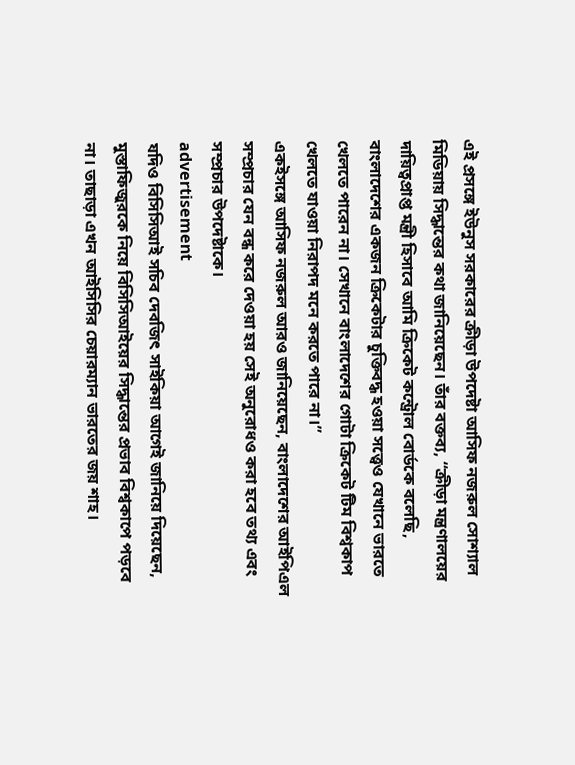এই প্রসঙ্গে ইউনুস সরকারের ক্রীড়া উপদেষ্টা আসিফ নজরুল সোশ্যাল মিডিয়ায় সিদ্ধান্তের কথা জানিয়েছেন। তাঁর বক্তব্য, “ক্রীড়া মন্ত্রণালয়ের দায়িত্বপ্রাপ্ত মন্ত্রী হিসাবে আমি ক্রিকেট কন্ট্রোল বোর্ডকে বলেছি, বাংলাদেশের একজন ক্রিকেটার চুক্তিবদ্ধ হওয়া সত্ত্বেও যেখানে ভারতে খেলতে পারেন না। সেখানে বাংলাদেশের গোটা ক্রিকেট টিম বিশ্বকাপ খেলতে যাওয়া নিরাপদ মনে করতে পারে না।”
একইসঙ্গে আসিফ নজরুল আরও জানিয়েছেন, বাংলাদেশের আইপিএল সম্প্রচার যেন বন্ধ করে দেওয়া হয় সেই অনুরোধও করা হবে তথ্য এবং সম্প্রচার উপদেষ্টাকে।
advertisement
যদিও বিসিসিআই সচিব দেবজিৎ সাইকিয়া আগেই জানিয়ে দিয়েছেন, মুস্তাফিজুরকে নিয়ে বিসিসিআইয়ের সিদ্ধান্তের প্রভাব বিশ্বকাপে পড়বে না। তাছাড়া এখন আইসিসির চেয়ারম্যান ভারতের জয় শাহ।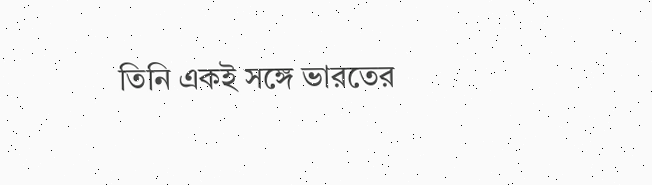তিনি একই সঙ্গে ভারতের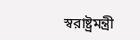স্বরাষ্ট্রমন্ত্রী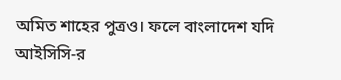অমিত শাহের পুত্রও। ফলে বাংলাদেশ যদি আইসিসি-র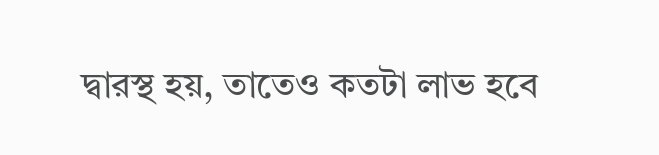দ্বারস্থ হয়, তাতেও কতটা লাভ হবে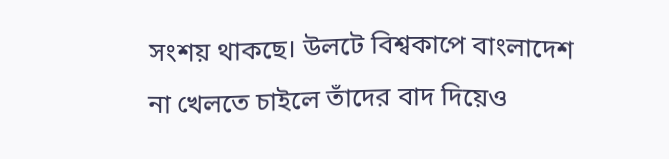সংশয় থাকছে। উলটে বিশ্বকাপে বাংলাদেশ না খেলতে চাইলে তাঁদের বাদ দিয়েও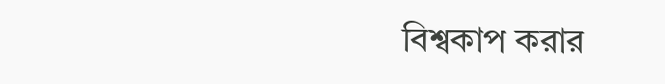বিশ্বকাপ করার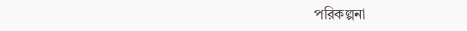পরিকল্পনা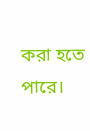করা হতে পারে।